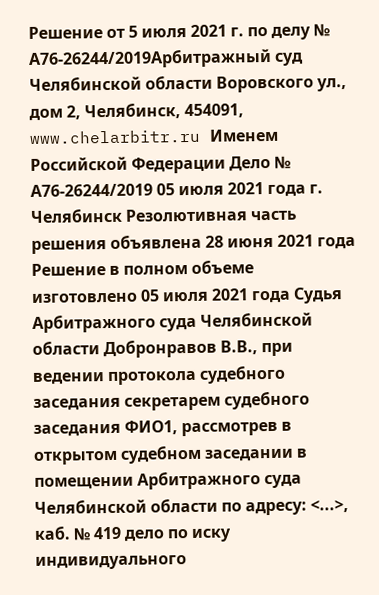Решение от 5 июля 2021 г. по делу № А76-26244/2019Арбитражный суд Челябинской области Воровского ул., дом 2, Челябинск, 454091, www.chelarbitr.ru Именем Российской Федерации Дело № А76-26244/2019 05 июля 2021 года г. Челябинск Резолютивная часть решения объявлена 28 июня 2021 года Решение в полном объеме изготовлено 05 июля 2021 года Судья Арбитражного суда Челябинской области Добронравов В.В., при ведении протокола судебного заседания секретарем судебного заседания ФИО1, рассмотрев в открытом судебном заседании в помещении Арбитражного суда Челябинской области по адресу: <...>, каб. № 419 дело по иску индивидуального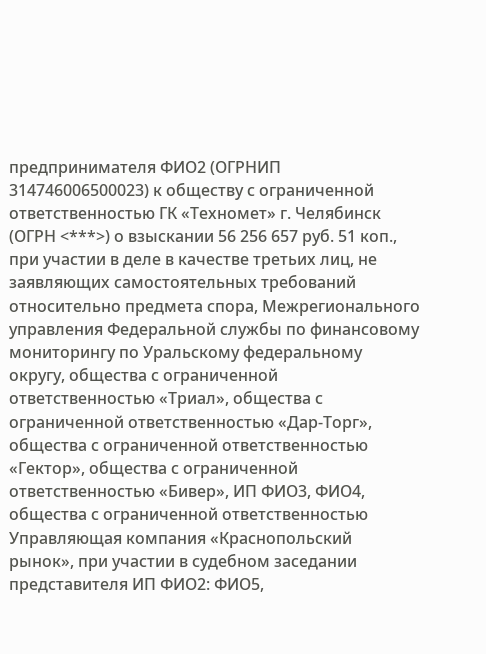предпринимателя ФИО2 (ОГРНИП 314746006500023) к обществу с ограниченной ответственностью ГК «Техномет» г. Челябинск (ОГРН <***>) о взыскании 56 256 657 руб. 51 коп., при участии в деле в качестве третьих лиц, не заявляющих самостоятельных требований относительно предмета спора, Межрегионального управления Федеральной службы по финансовому мониторингу по Уральскому федеральному округу, общества с ограниченной ответственностью «Триал», общества с ограниченной ответственностью «Дар-Торг», общества с ограниченной ответственностью «Гектор», общества с ограниченной ответственностью «Бивер», ИП ФИО3, ФИО4, общества с ограниченной ответственностью Управляющая компания «Краснопольский рынок», при участии в судебном заседании представителя ИП ФИО2: ФИО5,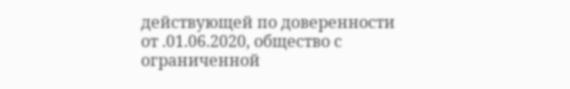действующей по доверенности от .01.06.2020, общество с ограниченной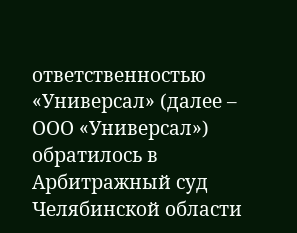ответственностью «Универсал» (далее – ООО «Универсал») обратилось в Арбитражный суд Челябинской области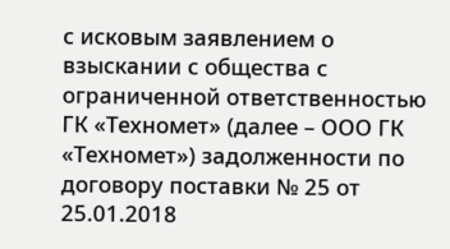с исковым заявлением о взыскании с общества с ограниченной ответственностью ГК «Техномет» (далее – ООО ГК «Техномет») задолженности по договору поставки № 25 от 25.01.2018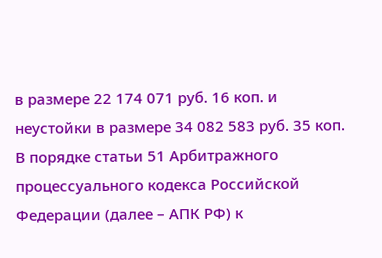в размере 22 174 071 руб. 16 коп. и неустойки в размере 34 082 583 руб. 35 коп. В порядке статьи 51 Арбитражного процессуального кодекса Российской Федерации (далее – АПК РФ) к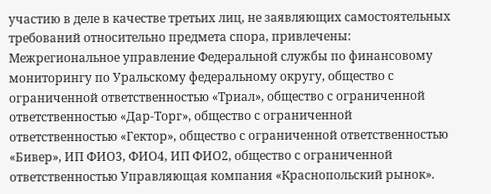участию в деле в качестве третьих лиц, не заявляющих самостоятельных требований относительно предмета спора, привлечены: Межрегиональное управление Федеральной службы по финансовому мониторингу по Уральскому федеральному округу, общество с ограниченной ответственностью «Триал», общество с ограниченной ответственностью «Дар-Торг», общество с ограниченной ответственностью «Гектор», общество с ограниченной ответственностью «Бивер», ИП ФИО3, ФИО4, ИП ФИО2, общество с ограниченной ответственностью Управляющая компания «Краснопольский рынок».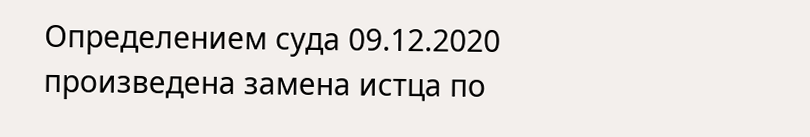Определением суда 09.12.2020 произведена замена истца по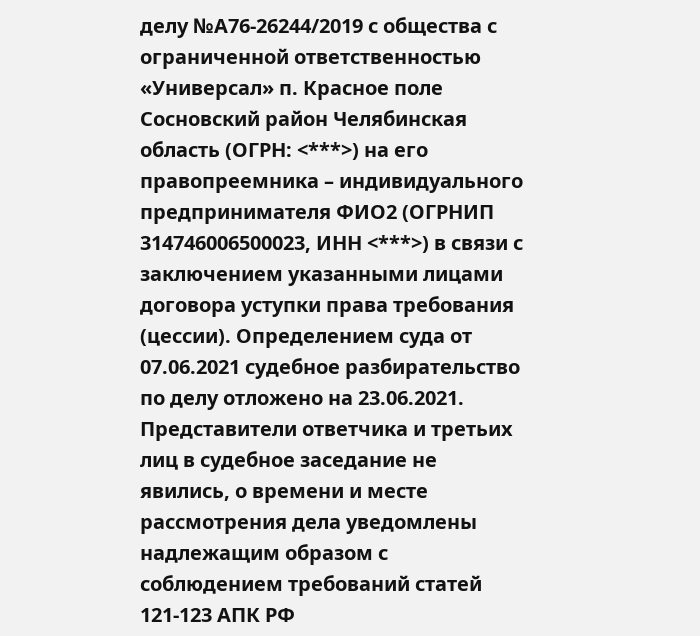делу №А76-26244/2019 с общества с ограниченной ответственностью «Универсал» п. Красное поле Сосновский район Челябинская область (ОГРН: <***>) на его правопреемника – индивидуального предпринимателя ФИО2 (ОГРНИП 314746006500023, ИНН <***>) в связи с заключением указанными лицами договора уступки права требования (цессии). Определением суда от 07.06.2021 судебное разбирательство по делу отложено на 23.06.2021. Представители ответчика и третьих лиц в судебное заседание не явились, о времени и месте рассмотрения дела уведомлены надлежащим образом с соблюдением требований статей 121-123 АПК РФ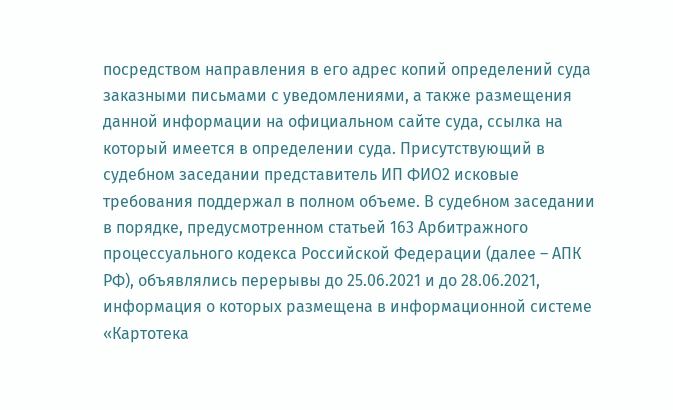посредством направления в его адрес копий определений суда заказными письмами с уведомлениями, а также размещения данной информации на официальном сайте суда, ссылка на который имеется в определении суда. Присутствующий в судебном заседании представитель ИП ФИО2 исковые требования поддержал в полном объеме. В судебном заседании в порядке, предусмотренном статьей 163 Арбитражного процессуального кодекса Российской Федерации (далее – АПК РФ), объявлялись перерывы до 25.06.2021 и до 28.06.2021, информация о которых размещена в информационной системе «Картотека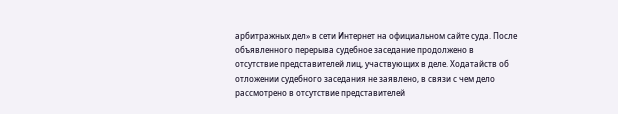арбитражных дел» в сети Интернет на официальном сайте суда. После объявленного перерыва судебное заседание продолжено в отсутствие представителей лиц, участвующих в деле. Ходатайств об отложении судебного заседания не заявлено, в связи с чем дело рассмотрено в отсутствие представителей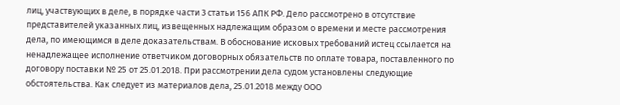лиц, участвующих в деле, в порядке части 3 статьи 156 АПК РФ. Дело рассмотрено в отсутствие представителей указанных лиц, извещенных надлежащим образом о времени и месте рассмотрения дела, по имеющимся в деле доказательствам. В обоснование исковых требований истец ссылается на ненадлежащее исполнение ответчиком договорных обязательств по оплате товара, поставленного по договору поставки № 25 от 25.01.2018. При рассмотрении дела судом установлены следующие обстоятельства. Как следует из материалов дела, 25.01.2018 между ООО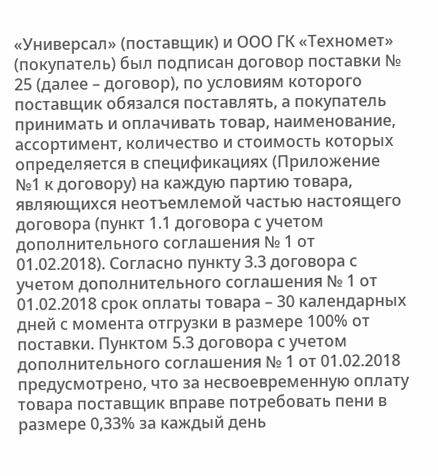«Универсал» (поставщик) и ООО ГК «Техномет» (покупатель) был подписан договор поставки № 25 (далее – договор), по условиям которого поставщик обязался поставлять, а покупатель принимать и оплачивать товар, наименование, ассортимент, количество и стоимость которых определяется в спецификациях (Приложение №1 к договору) на каждую партию товара, являющихся неотъемлемой частью настоящего договора (пункт 1.1 договора с учетом дополнительного соглашения № 1 от 01.02.2018). Согласно пункту 3.3 договора с учетом дополнительного соглашения № 1 от 01.02.2018 срок оплаты товара – 30 календарных дней с момента отгрузки в размере 100% от поставки. Пунктом 5.3 договора с учетом дополнительного соглашения № 1 от 01.02.2018 предусмотрено, что за несвоевременную оплату товара поставщик вправе потребовать пени в размере 0,33% за каждый день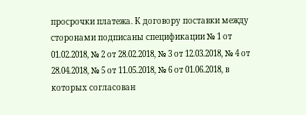просрочки платежа. К договору поставки между сторонами подписаны спецификации № 1 от 01.02.2018, № 2 от 28.02.2018, № 3 от 12.03.2018, № 4 от 28.04.2018, № 5 от 11.05.2018, № 6 от 01.06.2018, в которых согласован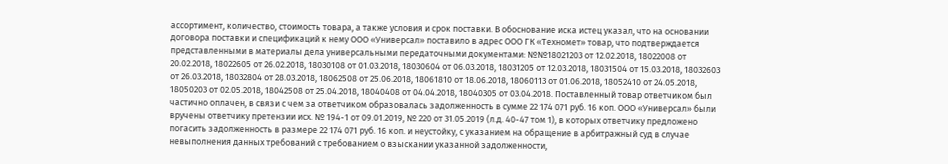ассортимент, количество, стоимость товара, а также условия и срок поставки. В обоснование иска истец указал, что на основании договора поставки и спецификаций к нему ООО «Универсал» поставило в адрес ООО ГК «Техномет» товар, что подтверждается представленными в материалы дела универсальными передаточными документами: №№18021203 от 12.02.2018, 18022008 от 20.02.2018, 18022605 от 26.02.2018, 18030108 от 01.03.2018, 18030604 от 06.03.2018, 18031205 от 12.03.2018, 18031504 от 15.03.2018, 18032603 от 26.03.2018, 18032804 от 28.03.2018, 18062508 от 25.06.2018, 18061810 от 18.06.2018, 18060113 от 01.06.2018, 18052410 от 24.05.2018, 18050203 от 02.05.2018, 18042508 от 25.04.2018, 18040408 от 04.04.2018, 18040305 от 03.04.2018. Поставленный товар ответчиком был частично оплачен, в связи с чем за ответчиком образовалась задолженность в сумме 22 174 071 руб. 16 коп. ООО «Универсал» были вручены ответчику претензии исх. № 194-1 от 09.01.2019, № 220 от 31.05.2019 (л.д. 40-47 том 1), в которых ответчику предложено погасить задолженность в размере 22 174 071 руб. 16 коп. и неустойку, с указанием на обращение в арбитражный суд в случае невыполнения данных требований с требованием о взыскании указанной задолженности,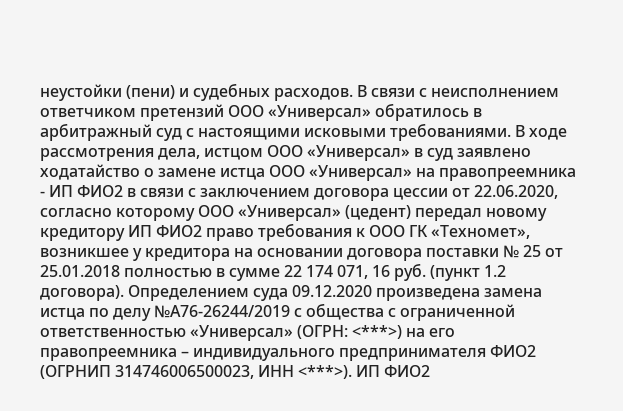неустойки (пени) и судебных расходов. В связи с неисполнением ответчиком претензий ООО «Универсал» обратилось в арбитражный суд с настоящими исковыми требованиями. В ходе рассмотрения дела, истцом ООО «Универсал» в суд заявлено ходатайство о замене истца ООО «Универсал» на правопреемника - ИП ФИО2 в связи с заключением договора цессии от 22.06.2020, согласно которому ООО «Универсал» (цедент) передал новому кредитору ИП ФИО2 право требования к ООО ГК «Техномет», возникшее у кредитора на основании договора поставки № 25 от 25.01.2018 полностью в сумме 22 174 071, 16 руб. (пункт 1.2 договора). Определением суда 09.12.2020 произведена замена истца по делу №А76-26244/2019 с общества с ограниченной ответственностью «Универсал» (ОГРН: <***>) на его правопреемника – индивидуального предпринимателя ФИО2 (ОГРНИП 314746006500023, ИНН <***>). ИП ФИО2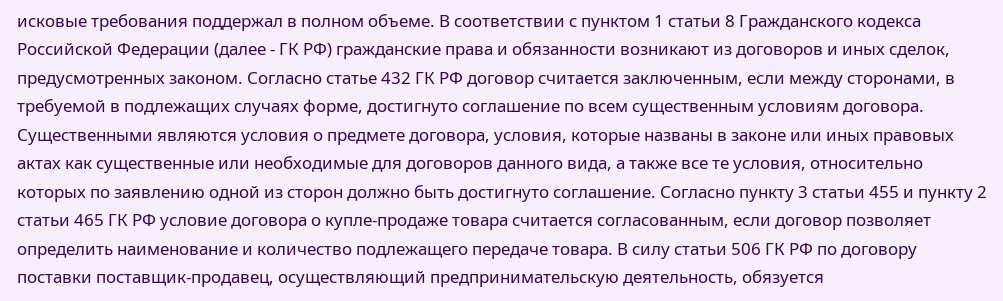исковые требования поддержал в полном объеме. В соответствии с пунктом 1 статьи 8 Гражданского кодекса Российской Федерации (далее - ГК РФ) гражданские права и обязанности возникают из договоров и иных сделок, предусмотренных законом. Согласно статье 432 ГК РФ договор считается заключенным, если между сторонами, в требуемой в подлежащих случаях форме, достигнуто соглашение по всем существенным условиям договора. Существенными являются условия о предмете договора, условия, которые названы в законе или иных правовых актах как существенные или необходимые для договоров данного вида, а также все те условия, относительно которых по заявлению одной из сторон должно быть достигнуто соглашение. Согласно пункту 3 статьи 455 и пункту 2 статьи 465 ГК РФ условие договора о купле-продаже товара считается согласованным, если договор позволяет определить наименование и количество подлежащего передаче товара. В силу статьи 506 ГК РФ по договору поставки поставщик-продавец, осуществляющий предпринимательскую деятельность, обязуется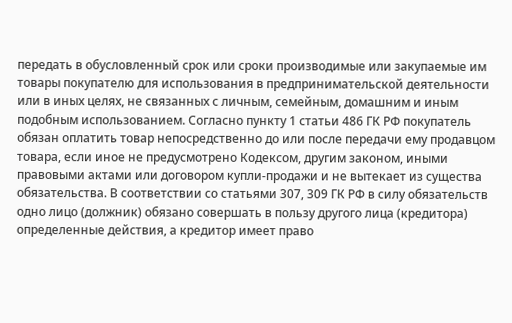передать в обусловленный срок или сроки производимые или закупаемые им товары покупателю для использования в предпринимательской деятельности или в иных целях, не связанных с личным, семейным, домашним и иным подобным использованием. Согласно пункту 1 статьи 486 ГК РФ покупатель обязан оплатить товар непосредственно до или после передачи ему продавцом товара, если иное не предусмотрено Кодексом, другим законом, иными правовыми актами или договором купли-продажи и не вытекает из существа обязательства. В соответствии со статьями 307, 309 ГК РФ в силу обязательств одно лицо (должник) обязано совершать в пользу другого лица (кредитора) определенные действия, а кредитор имеет право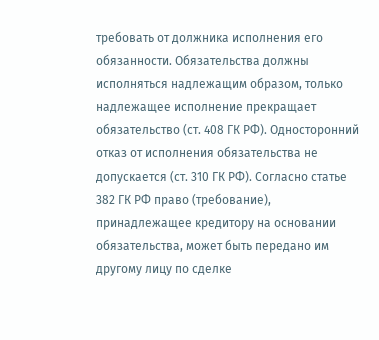требовать от должника исполнения его обязанности. Обязательства должны исполняться надлежащим образом, только надлежащее исполнение прекращает обязательство (ст. 408 ГК РФ). Односторонний отказ от исполнения обязательства не допускается (ст. 310 ГК РФ). Согласно статье 382 ГК РФ право (требование), принадлежащее кредитору на основании обязательства, может быть передано им другому лицу по сделке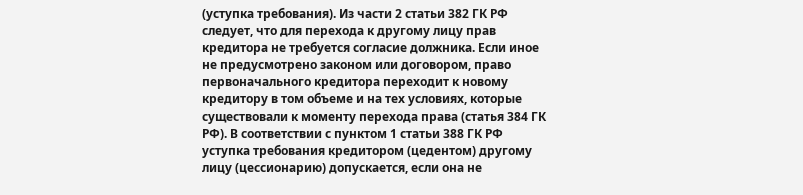(уступка требования). Из части 2 статьи 382 ГК РФ следует, что для перехода к другому лицу прав кредитора не требуется согласие должника. Если иное не предусмотрено законом или договором, право первоначального кредитора переходит к новому кредитору в том объеме и на тех условиях, которые существовали к моменту перехода права (статья 384 ГК РФ). В соответствии с пунктом 1 статьи 388 ГК РФ уступка требования кредитором (цедентом) другому лицу (цессионарию) допускается, если она не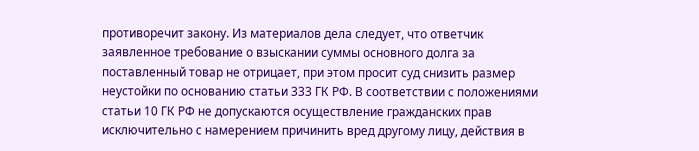противоречит закону. Из материалов дела следует, что ответчик заявленное требование о взыскании суммы основного долга за поставленный товар не отрицает, при этом просит суд снизить размер неустойки по основанию статьи 333 ГК РФ. В соответствии с положениями статьи 10 ГК РФ не допускаются осуществление гражданских прав исключительно с намерением причинить вред другому лицу, действия в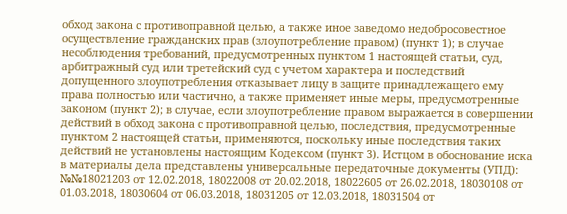обход закона с противоправной целью, а также иное заведомо недобросовестное осуществление гражданских прав (злоупотребление правом) (пункт 1); в случае несоблюдения требований, предусмотренных пунктом 1 настоящей статьи, суд, арбитражный суд или третейский суд с учетом характера и последствий допущенного злоупотребления отказывает лицу в защите принадлежащего ему права полностью или частично, а также применяет иные меры, предусмотренные законом (пункт 2); в случае, если злоупотребление правом выражается в совершении действий в обход закона с противоправной целью, последствия, предусмотренные пунктом 2 настоящей статьи, применяются, поскольку иные последствия таких действий не установлены настоящим Кодексом (пункт 3). Истцом в обоснование иска в материалы дела представлены универсальные передаточные документы (УПД): №№18021203 от 12.02.2018, 18022008 от 20.02.2018, 18022605 от 26.02.2018, 18030108 от 01.03.2018, 18030604 от 06.03.2018, 18031205 от 12.03.2018, 18031504 от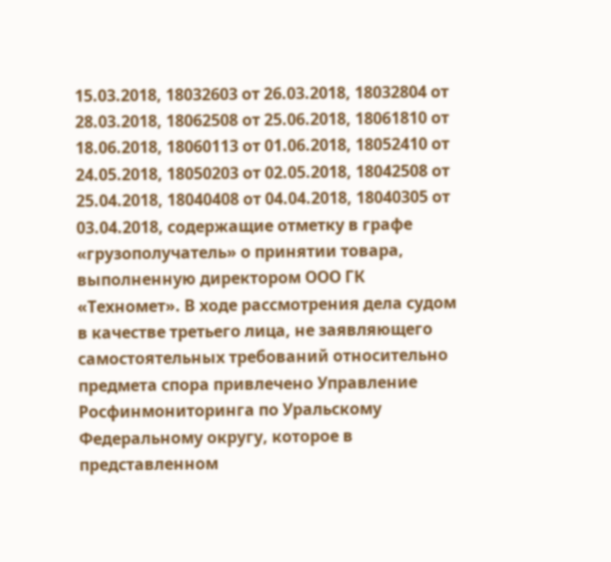15.03.2018, 18032603 от 26.03.2018, 18032804 от 28.03.2018, 18062508 от 25.06.2018, 18061810 от 18.06.2018, 18060113 от 01.06.2018, 18052410 от 24.05.2018, 18050203 от 02.05.2018, 18042508 от 25.04.2018, 18040408 от 04.04.2018, 18040305 от 03.04.2018, содержащие отметку в графе «грузополучатель» о принятии товара, выполненную директором ООО ГК «Техномет». В ходе рассмотрения дела судом в качестве третьего лица, не заявляющего самостоятельных требований относительно предмета спора привлечено Управление Росфинмониторинга по Уральскому Федеральному округу, которое в представленном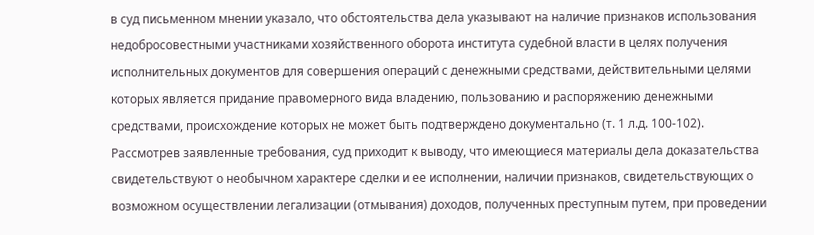в суд письменном мнении указало, что обстоятельства дела указывают на наличие признаков использования недобросовестными участниками хозяйственного оборота института судебной власти в целях получения исполнительных документов для совершения операций с денежными средствами, действительными целями которых является придание правомерного вида владению, пользованию и распоряжению денежными средствами, происхождение которых не может быть подтверждено документально (т. 1 л.д. 100-102). Рассмотрев заявленные требования, суд приходит к выводу, что имеющиеся материалы дела доказательства свидетельствуют о необычном характере сделки и ее исполнении, наличии признаков, свидетельствующих о возможном осуществлении легализации (отмывания) доходов, полученных преступным путем, при проведении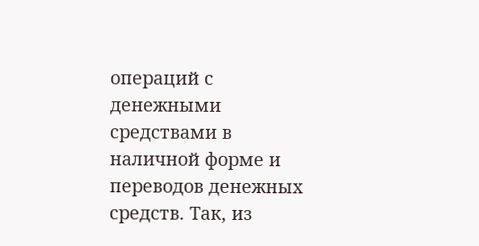операций с денежными средствами в наличной форме и переводов денежных средств. Так, из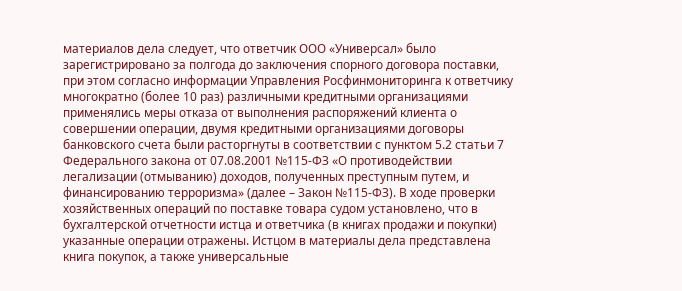материалов дела следует, что ответчик ООО «Универсал» было зарегистрировано за полгода до заключения спорного договора поставки, при этом согласно информации Управления Росфинмониторинга к ответчику многократно (более 10 раз) различными кредитными организациями применялись меры отказа от выполнения распоряжений клиента о совершении операции, двумя кредитными организациями договоры банковского счета были расторгнуты в соответствии с пунктом 5.2 статьи 7 Федерального закона от 07.08.2001 №115-ФЗ «О противодействии легализации (отмыванию) доходов, полученных преступным путем, и финансированию терроризма» (далее – Закон №115-ФЗ). В ходе проверки хозяйственных операций по поставке товара судом установлено, что в бухгалтерской отчетности истца и ответчика (в книгах продажи и покупки) указанные операции отражены. Истцом в материалы дела представлена книга покупок, а также универсальные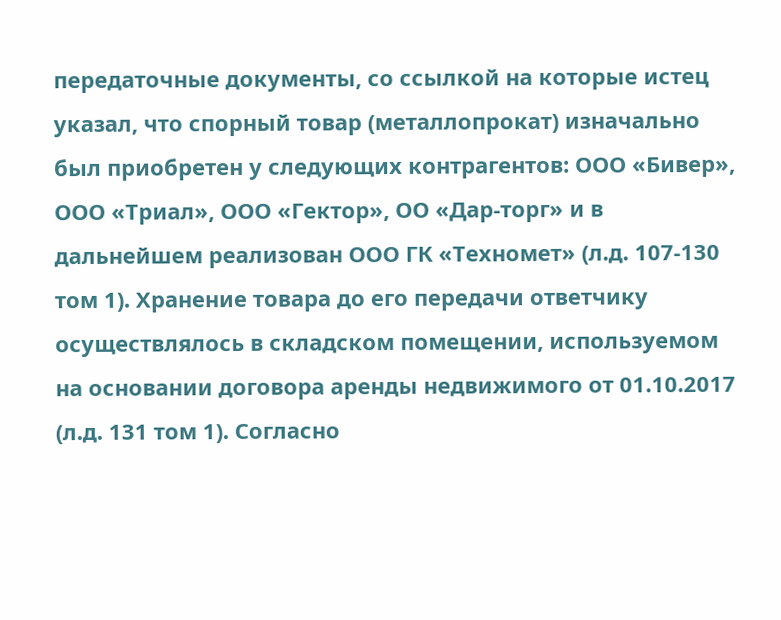передаточные документы, со ссылкой на которые истец указал, что спорный товар (металлопрокат) изначально был приобретен у следующих контрагентов: ООО «Бивер», ООО «Триал», ООО «Гектор», ОО «Дар-торг» и в дальнейшем реализован ООО ГК «Техномет» (л.д. 107-130 том 1). Хранение товара до его передачи ответчику осуществлялось в складском помещении, используемом на основании договора аренды недвижимого от 01.10.2017 (л.д. 131 том 1). Согласно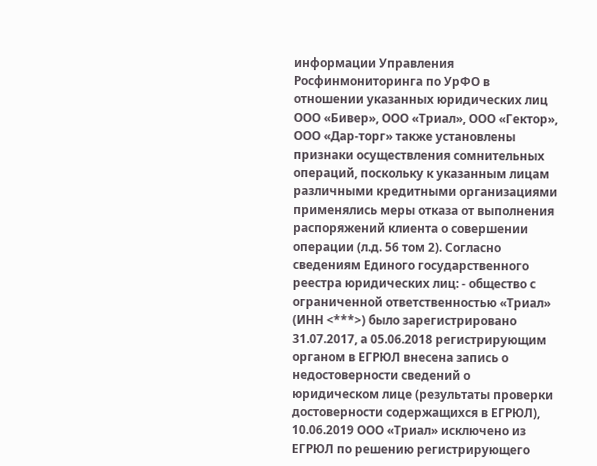информации Управления Росфинмониторинга по УрФО в отношении указанных юридических лиц ООО «Бивер», ООО «Триал», ООО «Гектор», ООО «Дар-торг» также установлены признаки осуществления сомнительных операций, поскольку к указанным лицам различными кредитными организациями применялись меры отказа от выполнения распоряжений клиента о совершении операции (л.д. 56 том 2). Согласно сведениям Единого государственного реестра юридических лиц: - общество с ограниченной ответственностью «Триал» (ИНН <***>) было зарегистрировано 31.07.2017, а 05.06.2018 регистрирующим органом в ЕГРЮЛ внесена запись о недостоверности сведений о юридическом лице (результаты проверки достоверности содержащихся в ЕГРЮЛ), 10.06.2019 ООО «Триал» исключено из ЕГРЮЛ по решению регистрирующего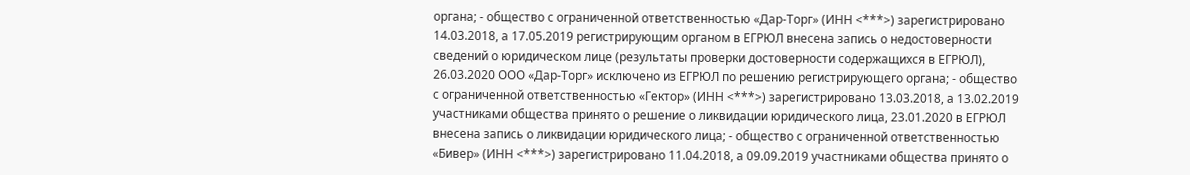органа; - общество с ограниченной ответственностью «Дар-Торг» (ИНН <***>) зарегистрировано 14.03.2018, а 17.05.2019 регистрирующим органом в ЕГРЮЛ внесена запись о недостоверности сведений о юридическом лице (результаты проверки достоверности содержащихся в ЕГРЮЛ), 26.03.2020 ООО «Дар-Торг» исключено из ЕГРЮЛ по решению регистрирующего органа; - общество с ограниченной ответственностью «Гектор» (ИНН <***>) зарегистрировано 13.03.2018, а 13.02.2019 участниками общества принято о решение о ликвидации юридического лица, 23.01.2020 в ЕГРЮЛ внесена запись о ликвидации юридического лица; - общество с ограниченной ответственностью «Бивер» (ИНН <***>) зарегистрировано 11.04.2018, а 09.09.2019 участниками общества принято о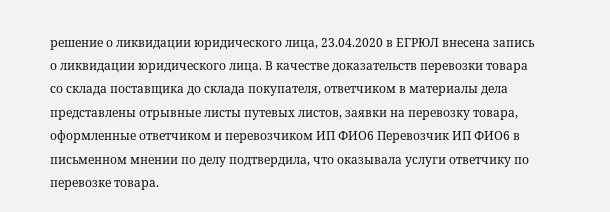решение о ликвидации юридического лица, 23.04.2020 в ЕГРЮЛ внесена запись о ликвидации юридического лица. В качестве доказательств перевозки товара со склада поставщика до склада покупателя, ответчиком в материалы дела представлены отрывные листы путевых листов, заявки на перевозку товара, оформленные ответчиком и перевозчиком ИП ФИО6 Перевозчик ИП ФИО6 в письменном мнении по делу подтвердила, что оказывала услуги ответчику по перевозке товара.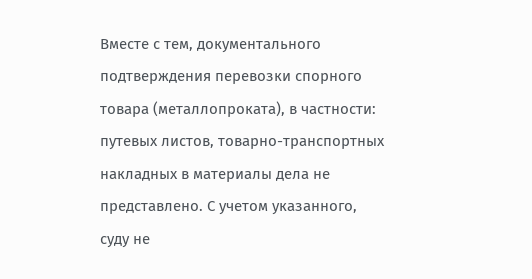Вместе с тем, документального подтверждения перевозки спорного товара (металлопроката), в частности: путевых листов, товарно-транспортных накладных в материалы дела не представлено. С учетом указанного, суду не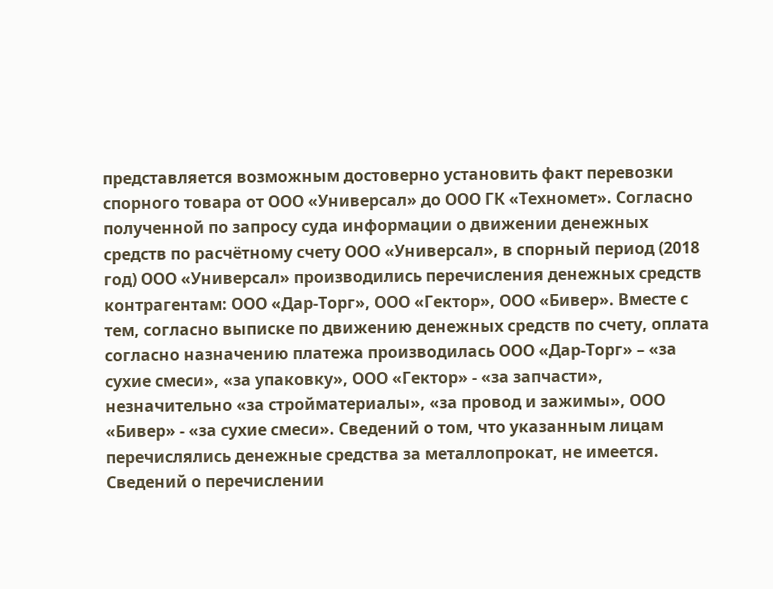представляется возможным достоверно установить факт перевозки спорного товара от ООО «Универсал» до ООО ГК «Техномет». Согласно полученной по запросу суда информации о движении денежных средств по расчётному счету ООО «Универсал», в спорный период (2018 год) ООО «Универсал» производились перечисления денежных средств контрагентам: ООО «Дар-Торг», ООО «Гектор», ООО «Бивер». Вместе с тем, согласно выписке по движению денежных средств по счету, оплата согласно назначению платежа производилась ООО «Дар-Торг» – «за сухие смеси», «за упаковку», ООО «Гектор» - «за запчасти», незначительно «за стройматериалы», «за провод и зажимы», ООО «Бивер» - «за сухие смеси». Сведений о том, что указанным лицам перечислялись денежные средства за металлопрокат, не имеется. Сведений о перечислении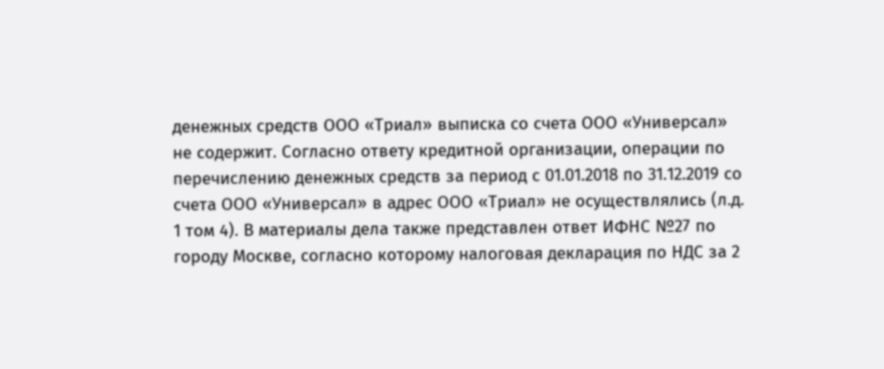денежных средств ООО «Триал» выписка со счета ООО «Универсал» не содержит. Согласно ответу кредитной организации, операции по перечислению денежных средств за период с 01.01.2018 по 31.12.2019 со счета ООО «Универсал» в адрес ООО «Триал» не осуществлялись (л.д. 1 том 4). В материалы дела также представлен ответ ИФНС №27 по городу Москве, согласно которому налоговая декларация по НДС за 2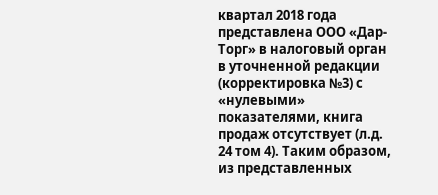квартал 2018 года представлена ООО «Дар-Торг» в налоговый орган в уточненной редакции (корректировка №3) с «нулевыми» показателями, книга продаж отсутствует (л.д. 24 том 4). Таким образом, из представленных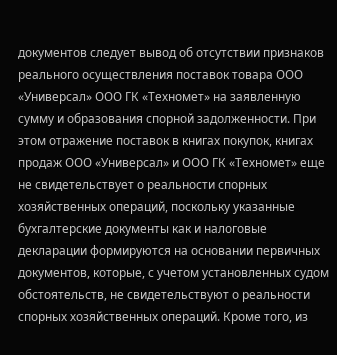документов следует вывод об отсутствии признаков реального осуществления поставок товара ООО «Универсал» ООО ГК «Техномет» на заявленную сумму и образования спорной задолженности. При этом отражение поставок в книгах покупок, книгах продаж ООО «Универсал» и ООО ГК «Техномет» еще не свидетельствует о реальности спорных хозяйственных операций, поскольку указанные бухгалтерские документы как и налоговые декларации формируются на основании первичных документов, которые, с учетом установленных судом обстоятельств, не свидетельствуют о реальности спорных хозяйственных операций. Кроме того, из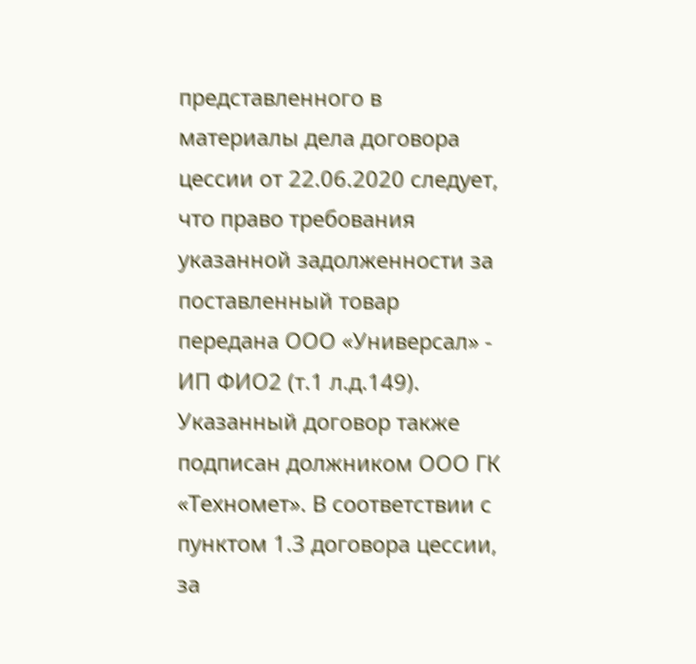представленного в материалы дела договора цессии от 22.06.2020 следует, что право требования указанной задолженности за поставленный товар передана ООО «Универсал» - ИП ФИО2 (т.1 л.д.149). Указанный договор также подписан должником ООО ГК «Техномет». В соответствии с пунктом 1.3 договора цессии, за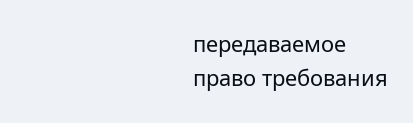передаваемое право требования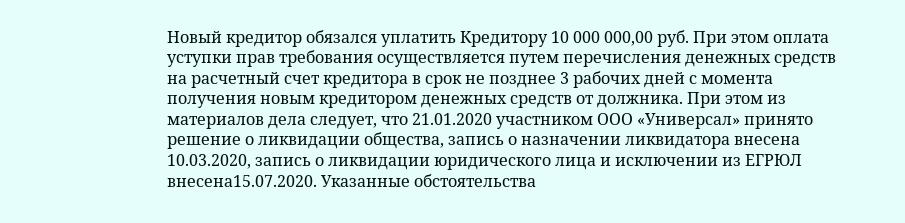Новый кредитор обязался уплатить Кредитору 10 000 000,00 руб. При этом оплата уступки прав требования осуществляется путем перечисления денежных средств на расчетный счет кредитора в срок не позднее 3 рабочих дней с момента получения новым кредитором денежных средств от должника. При этом из материалов дела следует, что 21.01.2020 участником ООО «Универсал» принято решение о ликвидации общества, запись о назначении ликвидатора внесена 10.03.2020, запись о ликвидации юридического лица и исключении из ЕГРЮЛ внесена15.07.2020. Указанные обстоятельства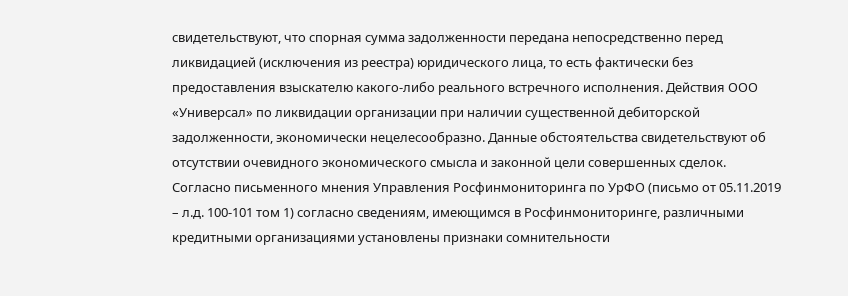свидетельствуют, что спорная сумма задолженности передана непосредственно перед ликвидацией (исключения из реестра) юридического лица, то есть фактически без предоставления взыскателю какого-либо реального встречного исполнения. Действия ООО «Универсал» по ликвидации организации при наличии существенной дебиторской задолженности, экономически нецелесообразно. Данные обстоятельства свидетельствуют об отсутствии очевидного экономического смысла и законной цели совершенных сделок. Согласно письменного мнения Управления Росфинмониторинга по УрФО (письмо от 05.11.2019 – л.д. 100-101 том 1) согласно сведениям, имеющимся в Росфинмониторинге, различными кредитными организациями установлены признаки сомнительности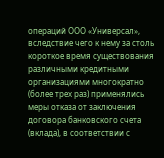операций ООО «Универсал», вследствие чего к нему за столь короткое время существования различными кредитными организациями многократно (более трех раз) применялись меры отказа от заключения договора банковского счета (вклада), в соответствии с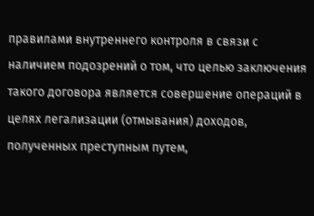правилами внутреннего контроля в связи с наличием подозрений о том, что целью заключения такого договора является совершение операций в целях легализации (отмывания) доходов, полученных преступным путем,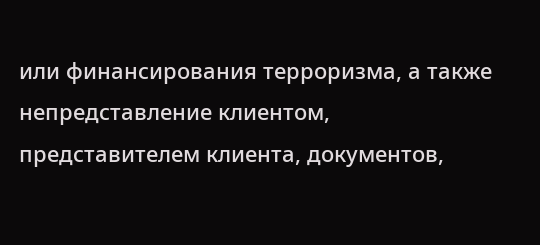или финансирования терроризма, а также непредставление клиентом, представителем клиента, документов,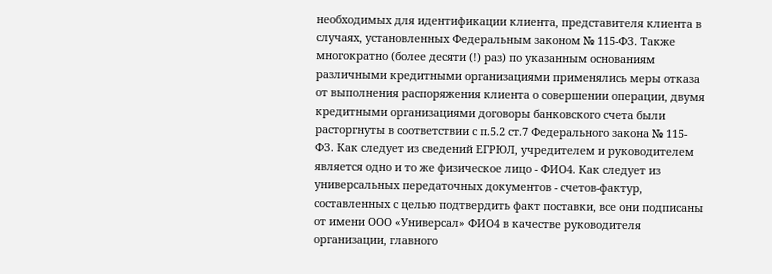необходимых для идентификации клиента, представителя клиента в случаях, установленных Федеральным законом № 115-ФЗ. Также многократно (более десяти (!) раз) по указанным основаниям различными кредитными организациями применялись меры отказа от выполнения распоряжения клиента о совершении операции, двумя кредитными организациями договоры банковского счета были расторгнуты в соответствии с п.5.2 ст.7 Федерального закона № 115-ФЗ. Как следует из сведений ЕГРЮЛ, учредителем и руководителем является одно и то же физическое лицо - ФИО4. Как следует из универсальных передаточных документов - счетов-фактур, составленных с целью подтвердить факт поставки, все они подписаны от имени ООО «Универсал» ФИО4 в качестве руководителя организации, главного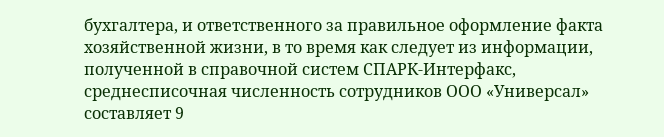бухгалтера, и ответственного за правильное оформление факта хозяйственной жизни, в то время как следует из информации, полученной в справочной систем СПАРК-Интерфакс, среднесписочная численность сотрудников ООО «Универсал» составляет 9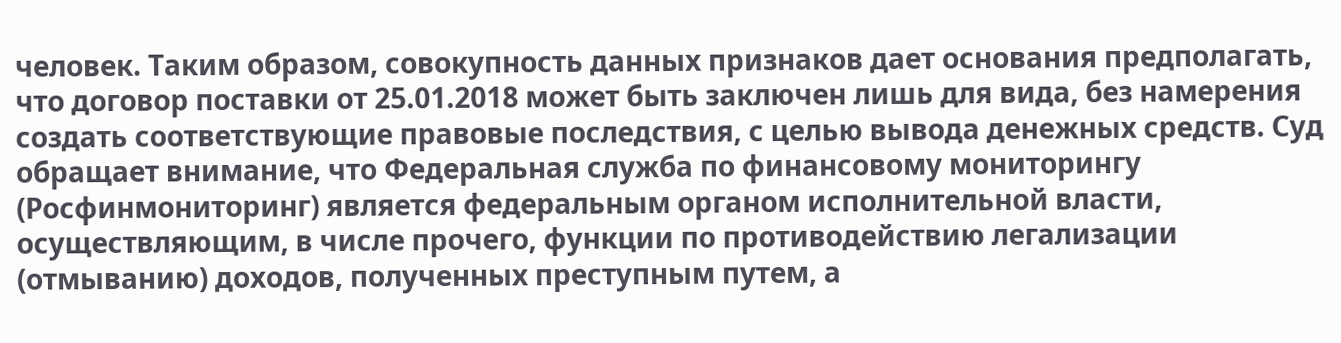человек. Таким образом, совокупность данных признаков дает основания предполагать, что договор поставки от 25.01.2018 может быть заключен лишь для вида, без намерения создать соответствующие правовые последствия, с целью вывода денежных средств. Суд обращает внимание, что Федеральная служба по финансовому мониторингу (Росфинмониторинг) является федеральным органом исполнительной власти, осуществляющим, в числе прочего, функции по противодействию легализации (отмыванию) доходов, полученных преступным путем, а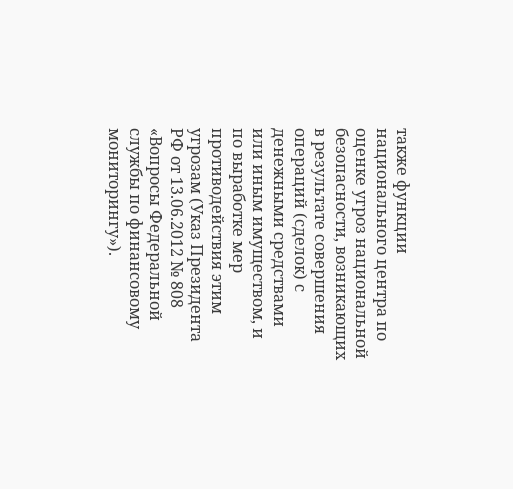также функции национального центра по оценке угроз национальной безопасности, возникающих в результате совершения операций (сделок) с денежными средствами или иным имуществом, и по выработке мер противодействия этим угрозам (Указ Президента РФ от 13.06.2012 № 808 «Вопросы Федеральной службы по финансовому мониторингу»).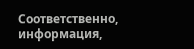Соответственно, информация,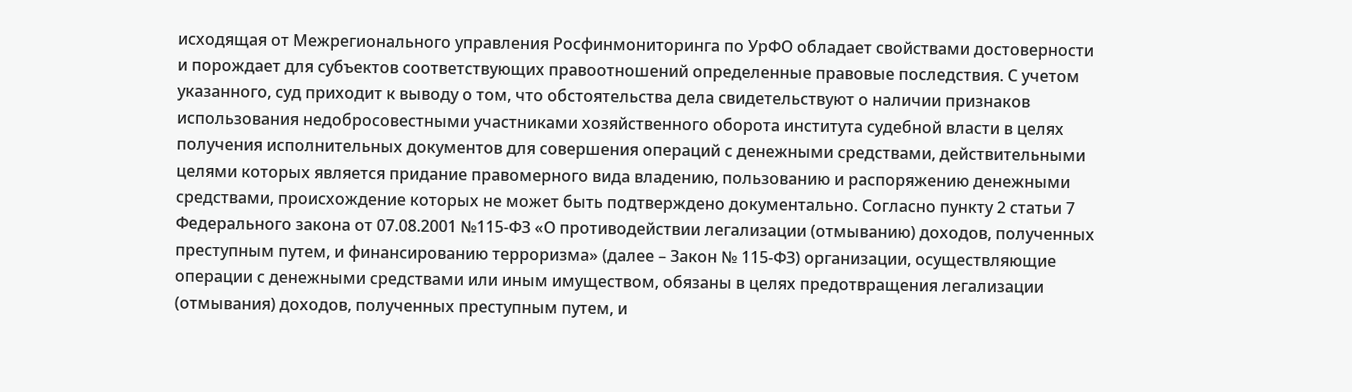исходящая от Межрегионального управления Росфинмониторинга по УрФО обладает свойствами достоверности и порождает для субъектов соответствующих правоотношений определенные правовые последствия. С учетом указанного, суд приходит к выводу о том, что обстоятельства дела свидетельствуют о наличии признаков использования недобросовестными участниками хозяйственного оборота института судебной власти в целях получения исполнительных документов для совершения операций с денежными средствами, действительными целями которых является придание правомерного вида владению, пользованию и распоряжению денежными средствами, происхождение которых не может быть подтверждено документально. Согласно пункту 2 статьи 7 Федерального закона от 07.08.2001 №115-ФЗ «О противодействии легализации (отмыванию) доходов, полученных преступным путем, и финансированию терроризма» (далее – Закон № 115-ФЗ) организации, осуществляющие операции с денежными средствами или иным имуществом, обязаны в целях предотвращения легализации (отмывания) доходов, полученных преступным путем, и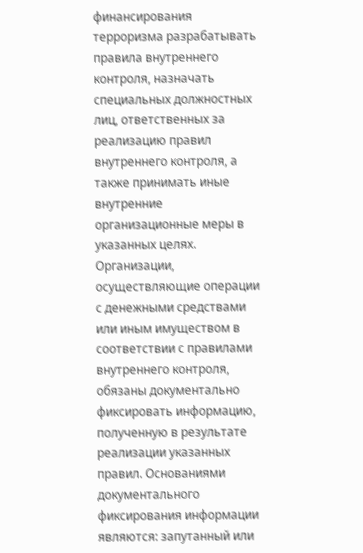финансирования терроризма разрабатывать правила внутреннего контроля, назначать специальных должностных лиц, ответственных за реализацию правил внутреннего контроля, а также принимать иные внутренние организационные меры в указанных целях. Организации, осуществляющие операции с денежными средствами или иным имуществом в соответствии с правилами внутреннего контроля, обязаны документально фиксировать информацию, полученную в результате реализации указанных правил. Основаниями документального фиксирования информации являются: запутанный или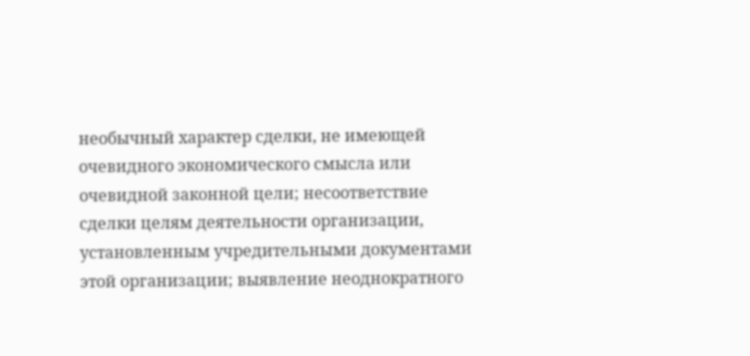необычный характер сделки, не имеющей очевидного экономического смысла или очевидной законной цели; несоответствие сделки целям деятельности организации, установленным учредительными документами этой организации; выявление неоднократного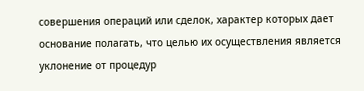совершения операций или сделок, характер которых дает основание полагать, что целью их осуществления является уклонение от процедур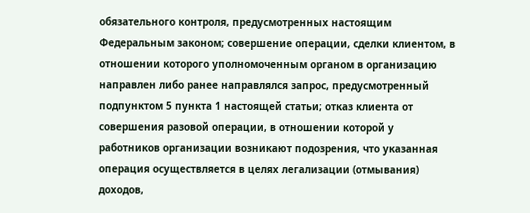обязательного контроля, предусмотренных настоящим Федеральным законом; совершение операции, сделки клиентом, в отношении которого уполномоченным органом в организацию направлен либо ранее направлялся запрос, предусмотренный подпунктом 5 пункта 1 настоящей статьи; отказ клиента от совершения разовой операции, в отношении которой у работников организации возникают подозрения, что указанная операция осуществляется в целях легализации (отмывания) доходов,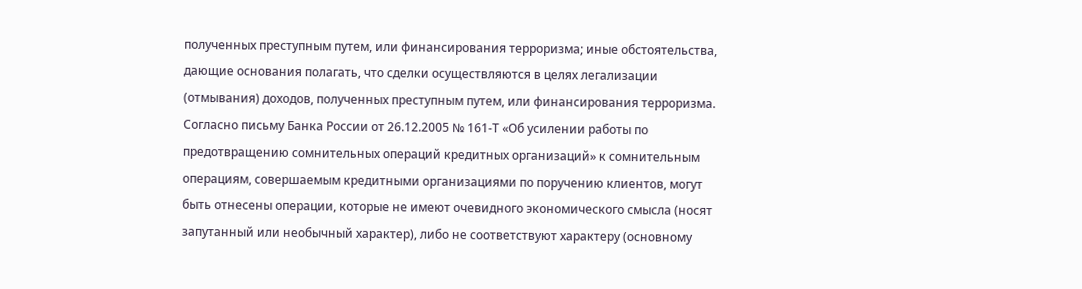полученных преступным путем, или финансирования терроризма; иные обстоятельства, дающие основания полагать, что сделки осуществляются в целях легализации (отмывания) доходов, полученных преступным путем, или финансирования терроризма. Согласно письму Банка России от 26.12.2005 № 161-Т «Об усилении работы по предотвращению сомнительных операций кредитных организаций» к сомнительным операциям, совершаемым кредитными организациями по поручению клиентов, могут быть отнесены операции, которые не имеют очевидного экономического смысла (носят запутанный или необычный характер), либо не соответствуют характеру (основному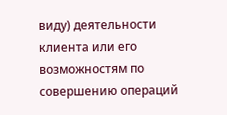виду) деятельности клиента или его возможностям по совершению операций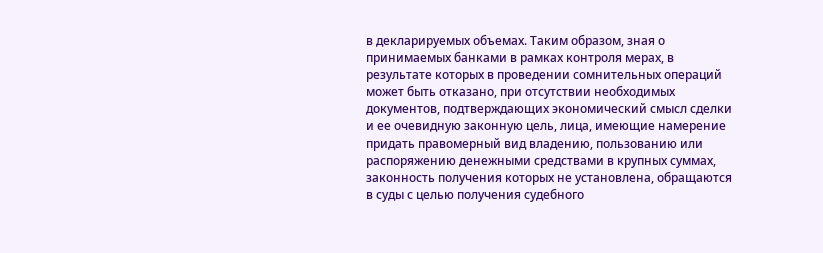в декларируемых объемах. Таким образом, зная о принимаемых банками в рамках контроля мерах, в результате которых в проведении сомнительных операций может быть отказано, при отсутствии необходимых документов, подтверждающих экономический смысл сделки и ее очевидную законную цель, лица, имеющие намерение придать правомерный вид владению, пользованию или распоряжению денежными средствами в крупных суммах, законность получения которых не установлена, обращаются в суды с целью получения судебного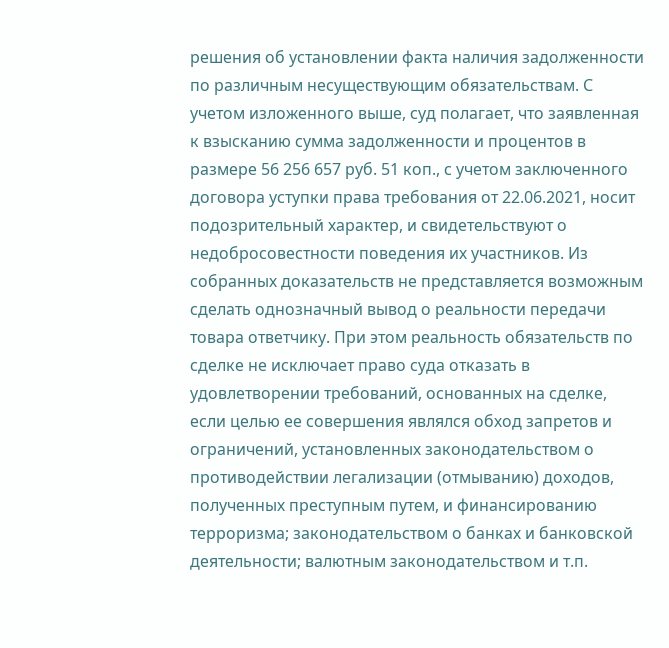решения об установлении факта наличия задолженности по различным несуществующим обязательствам. С учетом изложенного выше, суд полагает, что заявленная к взысканию сумма задолженности и процентов в размере 56 256 657 руб. 51 коп., с учетом заключенного договора уступки права требования от 22.06.2021, носит подозрительный характер, и свидетельствуют о недобросовестности поведения их участников. Из собранных доказательств не представляется возможным сделать однозначный вывод о реальности передачи товара ответчику. При этом реальность обязательств по сделке не исключает право суда отказать в удовлетворении требований, основанных на сделке, если целью ее совершения являлся обход запретов и ограничений, установленных законодательством о противодействии легализации (отмыванию) доходов, полученных преступным путем, и финансированию терроризма; законодательством о банках и банковской деятельности; валютным законодательством и т.п.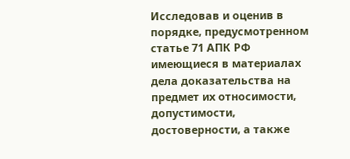Исследовав и оценив в порядке, предусмотренном статье 71 АПК РФ имеющиеся в материалах дела доказательства на предмет их относимости, допустимости, достоверности, а также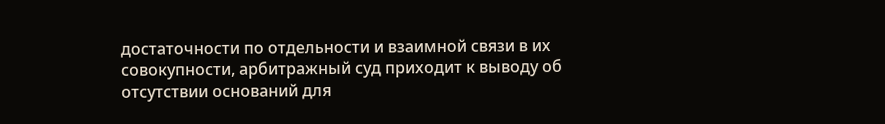достаточности по отдельности и взаимной связи в их совокупности, арбитражный суд приходит к выводу об отсутствии оснований для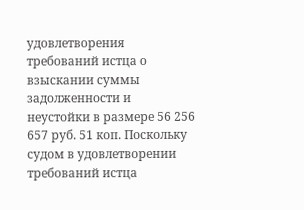удовлетворения требований истца о взыскании суммы задолженности и неустойки в размере 56 256 657 руб. 51 коп. Поскольку судом в удовлетворении требований истца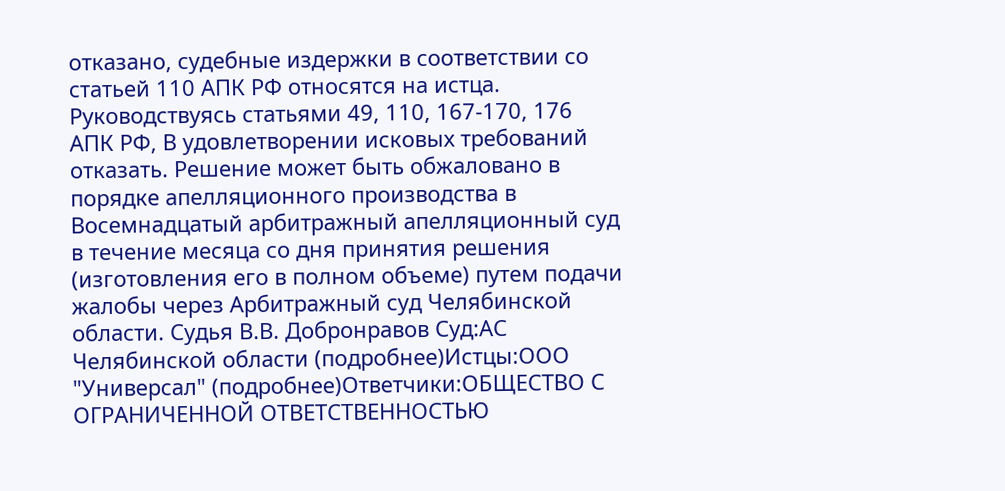отказано, судебные издержки в соответствии со статьей 110 АПК РФ относятся на истца. Руководствуясь статьями 49, 110, 167-170, 176 АПК РФ, В удовлетворении исковых требований отказать. Решение может быть обжаловано в порядке апелляционного производства в Восемнадцатый арбитражный апелляционный суд в течение месяца со дня принятия решения (изготовления его в полном объеме) путем подачи жалобы через Арбитражный суд Челябинской области. Судья В.В. Добронравов Суд:АС Челябинской области (подробнее)Истцы:ООО "Универсал" (подробнее)Ответчики:ОБЩЕСТВО С ОГРАНИЧЕННОЙ ОТВЕТСТВЕННОСТЬЮ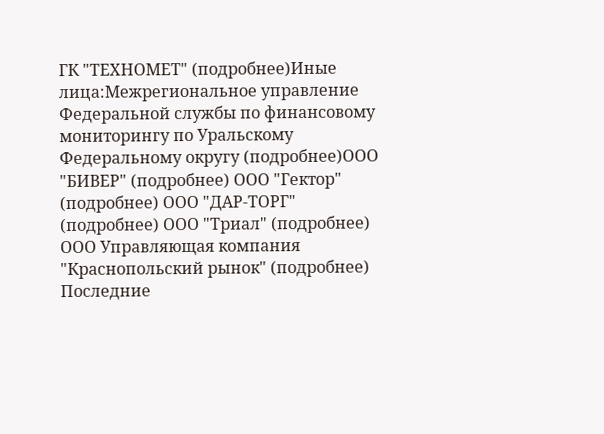ГК "ТЕХНОМЕТ" (подробнее)Иные лица:Межрегиональное управление Федеральной службы по финансовому мониторингу по Уральскому Федеральному округу (подробнее)ООО "БИВЕР" (подробнее) ООО "Гектор" (подробнее) ООО "ДАР-ТОРГ" (подробнее) ООО "Триал" (подробнее) ООО Управляющая компания "Краснопольский рынок" (подробнее) Последние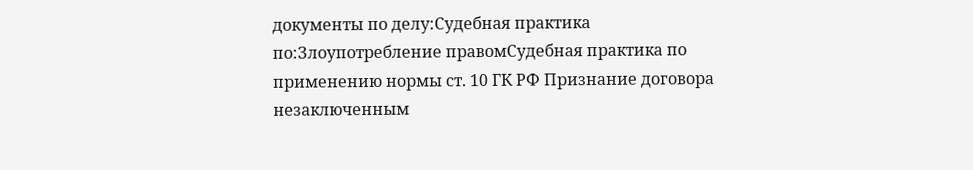документы по делу:Судебная практика по:Злоупотребление правомСудебная практика по применению нормы ст. 10 ГК РФ Признание договора незаключенным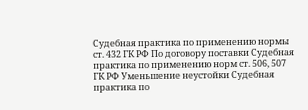Судебная практика по применению нормы ст. 432 ГК РФ По договору поставки Судебная практика по применению норм ст. 506, 507 ГК РФ Уменьшение неустойки Судебная практика по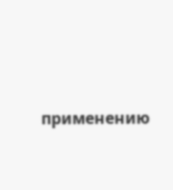применению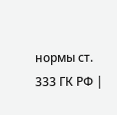нормы ст. 333 ГК РФ |